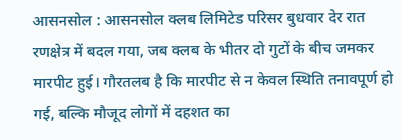आसनसोल : आसनसोल क्लब लिमिटेड परिसर बुधवार देर रात रणक्षेत्र में बदल गया, जब क्लब के भीतर दो गुटों के बीच जमकर मारपीट हुई। गौरतलब है कि मारपीट से न केवल स्थिति तनावपूर्ण हो गई, बल्कि मौजूद लोगों में दहशत का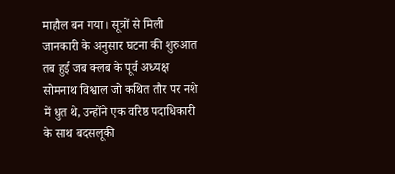माहौल बन गया। सूत्रों से मिली जानकारी के अनुसार घटना की शुरुआत तब हुई जब क्लब के पूर्व अध्यक्ष सोमनाथ विश्वाल जो कथित तौर पर नशे में धुत थे, उन्होंने एक वरिष्ठ पदाधिकारी के साथ बदसलूकी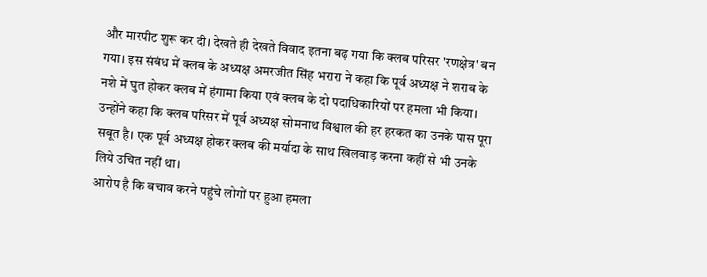और मारपीट शुरू कर दी। देखते ही देखते विवाद इतना बढ़ गया कि क्लब परिसर 'रणक्षेत्र' बन गया। इस संबंध में क्लब के अध्यक्ष अमरजीत सिंह भरारा ने कहा कि पूर्व अध्यक्ष ने शराब के नशे में घुत होकर क्लब में हंगामा किया एवं क्लब के दो पदाधिकारियों पर हमला भी किया। उन्होंने कहा कि क्लब परिसर में पूर्व अध्यक्ष सोमनाथ विश्वाल की हर हरकत का उनके पास पूरा सबूत है। एक पूर्व अध्यक्ष होकर क्लब की मर्यादा के साथ खिलवाड़ करना कहीं से भी उनके लिये उचित नहीं था।
आरोप है कि बचाव करने पहुंचे लोगों पर हुआ हमला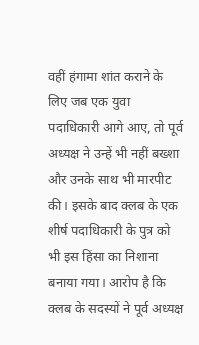वहीं हंगामा शांत कराने के लिए जब एक युवा पदाधिकारी आगे आए, तो पूर्व अध्यक्ष ने उन्हें भी नहीं बख्शा और उनके साथ भी मारपीट की। इसके बाद क्लब के एक शीर्ष पदाधिकारी के पुत्र को भी इस हिंसा का निशाना बनाया गया। आरोप है कि क्लब के सदस्यों ने पूर्व अध्यक्ष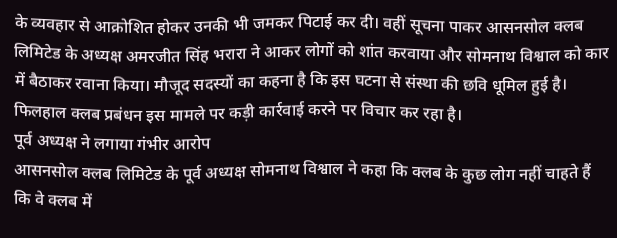के व्यवहार से आक्रोशित होकर उनकी भी जमकर पिटाई कर दी। वहीं सूचना पाकर आसनसोल क्लब लिमिटेड के अध्यक्ष अमरजीत सिंह भरारा ने आकर लोगों को शांत करवाया और सोमनाथ विश्वाल को कार में बैठाकर रवाना किया। मौजूद सदस्यों का कहना है कि इस घटना से संस्था की छवि धूमिल हुई है। फिलहाल क्लब प्रबंधन इस मामले पर कड़ी कार्रवाई करने पर विचार कर रहा है।
पूर्व अध्यक्ष ने लगाया गंभीर आरोप
आसनसोल क्लब लिमिटेड के पूर्व अध्यक्ष सोमनाथ विश्वाल ने कहा कि क्लब के कुछ लोग नहीं चाहते हैं कि वे क्लब में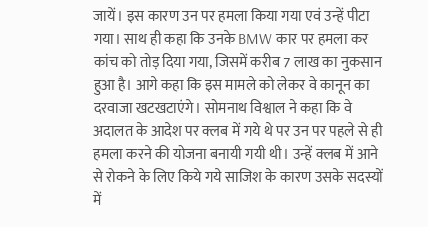जायें। इस कारण उन पर हमला किया गया एवं उन्हें पीटा गया। साथ ही कहा कि उनके BMW कार पर हमला कर कांच को तोड़ दिया गया, जिसमें करीब 7 लाख का नुकसान हुआ है। आगे कहा कि इस मामले को लेकर वे कानून का दरवाजा खटखटाएंगे। सोमनाथ विश्वाल ने कहा कि वे अदालत के आदेश पर क्लब में गये थे पर उन पर पहले से ही हमला करने की योजना बनायी गयी थी। उन्हें क्लब में आने से रोकने के लिए किये गये साजिश के कारण उसके सदस्यों में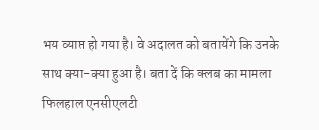भय व्याप्त हो गया है। वे अदालत को बतायेंगे कि उनके साथ क्या-क्या हुआ है। बता दें कि क्लब का मामला फिलहाल एनसीएलटी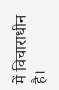में विचाराधीन है।